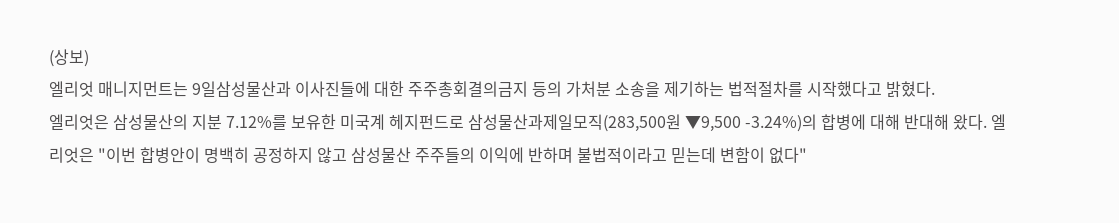(상보)
엘리엇 매니지먼트는 9일삼성물산과 이사진들에 대한 주주총회결의금지 등의 가처분 소송을 제기하는 법적절차를 시작했다고 밝혔다.
엘리엇은 삼성물산의 지분 7.12%를 보유한 미국계 헤지펀드로 삼성물산과제일모직(283,500원 ▼9,500 -3.24%)의 합병에 대해 반대해 왔다. 엘리엇은 "이번 합병안이 명백히 공정하지 않고 삼성물산 주주들의 이익에 반하며 불법적이라고 믿는데 변함이 없다"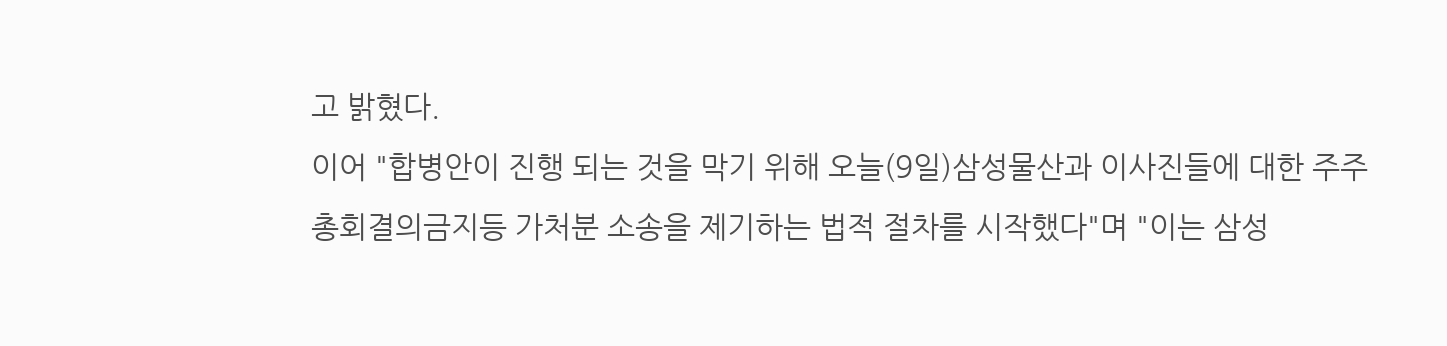고 밝혔다.
이어 "합병안이 진행 되는 것을 막기 위해 오늘(9일)삼성물산과 이사진들에 대한 주주총회결의금지등 가처분 소송을 제기하는 법적 절차를 시작했다"며 "이는 삼성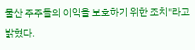물산 주주들의 이익을 보호하기 위한 조치"라고 밝혔다.